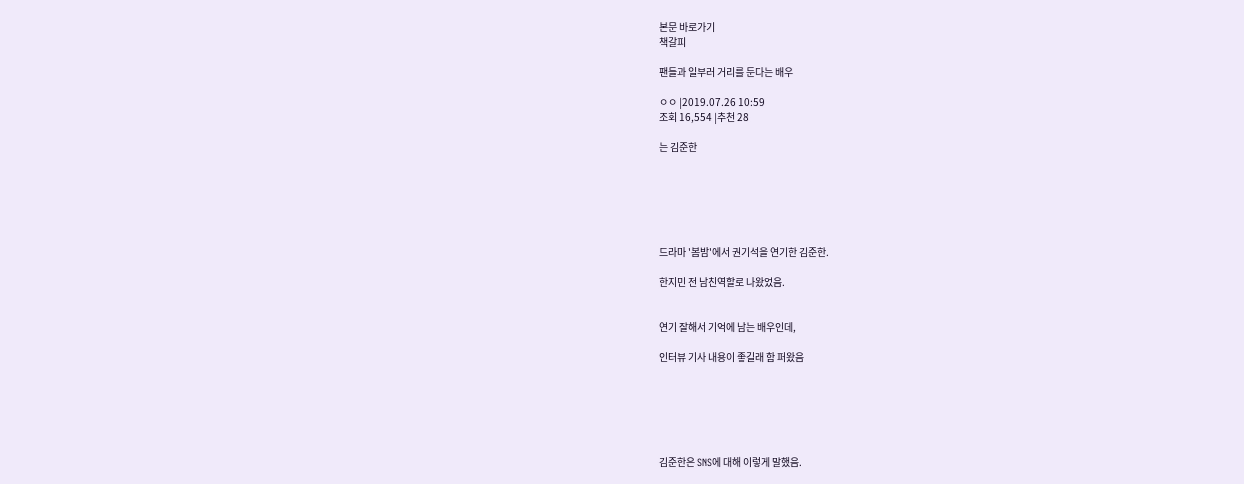본문 바로가기
책갈피

팬들과 일부러 거리를 둔다는 배우

ㅇㅇ |2019.07.26 10:59
조회 16,554 |추천 28

는 김준한






드라마 '봄밤'에서 권기석을 연기한 김준한.

한지민 전 남친역할로 나왔었음.


연기 잘해서 기억에 남는 배우인데,

인터뷰 기사 내용이 좋길래 함 퍼왔음






김준한은 SNS에 대해 이렇게 말했음.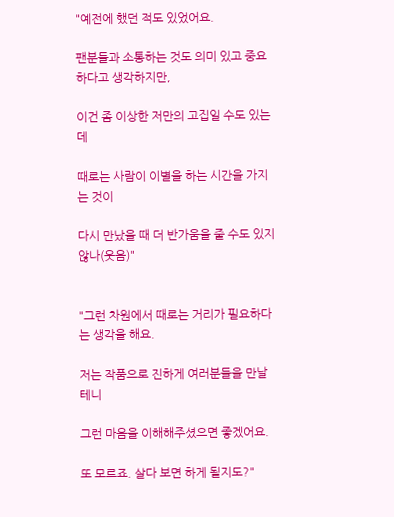"예전에 했던 적도 있었어요.

팬분들과 소통하는 것도 의미 있고 중요하다고 생각하지만,

이건 좀 이상한 저만의 고집일 수도 있는데

때로는 사람이 이별을 하는 시간을 가지는 것이

다시 만났을 때 더 반가움을 줄 수도 있지 않나(웃음)"


"그런 차원에서 때로는 거리가 필요하다는 생각을 해요.

저는 작품으로 진하게 여러분들을 만날 테니

그런 마음을 이해해주셨으면 좋겠어요.

또 모르죠. 살다 보면 하게 될지도?"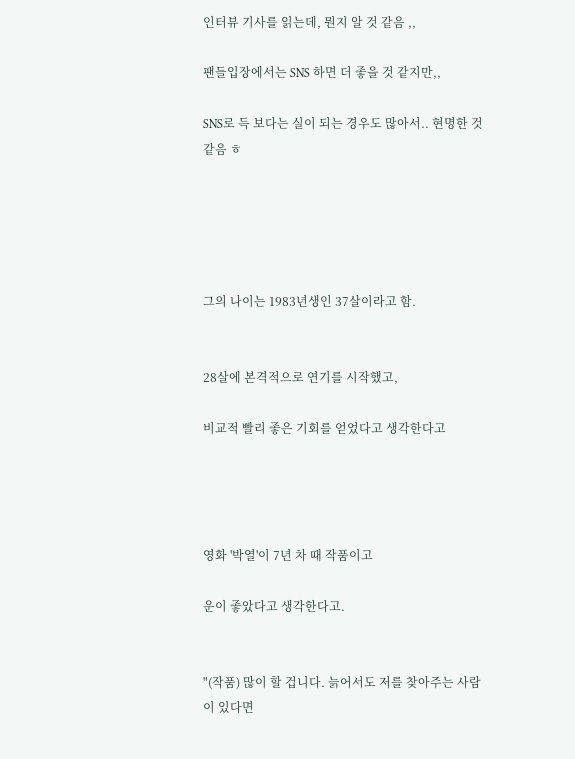인터뷰 기사를 읽는데, 뭔지 알 것 같음 ,,

팬들입장에서는 SNS 하면 더 좋을 것 같지만,,

SNS로 득 보다는 실이 되는 경우도 많아서.. 현명한 것 같음 ㅎ





그의 나이는 1983년생인 37살이라고 함.


28살에 본격적으로 연기를 시작했고,

비교적 빨리 좋은 기회를 얻었다고 생각한다고




영화 '박열'이 7년 차 때 작품이고

운이 좋았다고 생각한다고.


"(작품) 많이 할 겁니다. 늙어서도 저를 찾아주는 사람이 있다면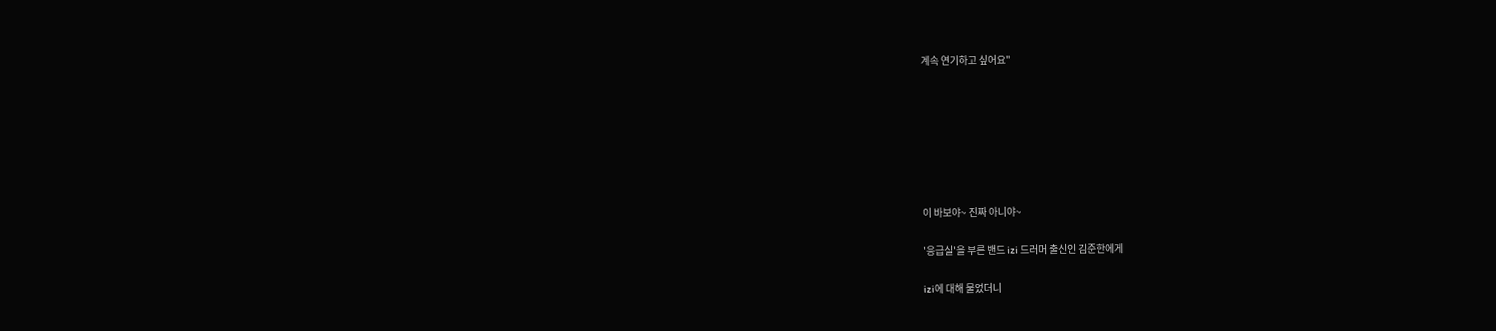계속 연기하고 싶어요"







이 바보야~ 진짜 아니야~

'응급실'을 부른 밴드 izi 드러머 출신인 김준한에게

izi에 대해 물었더니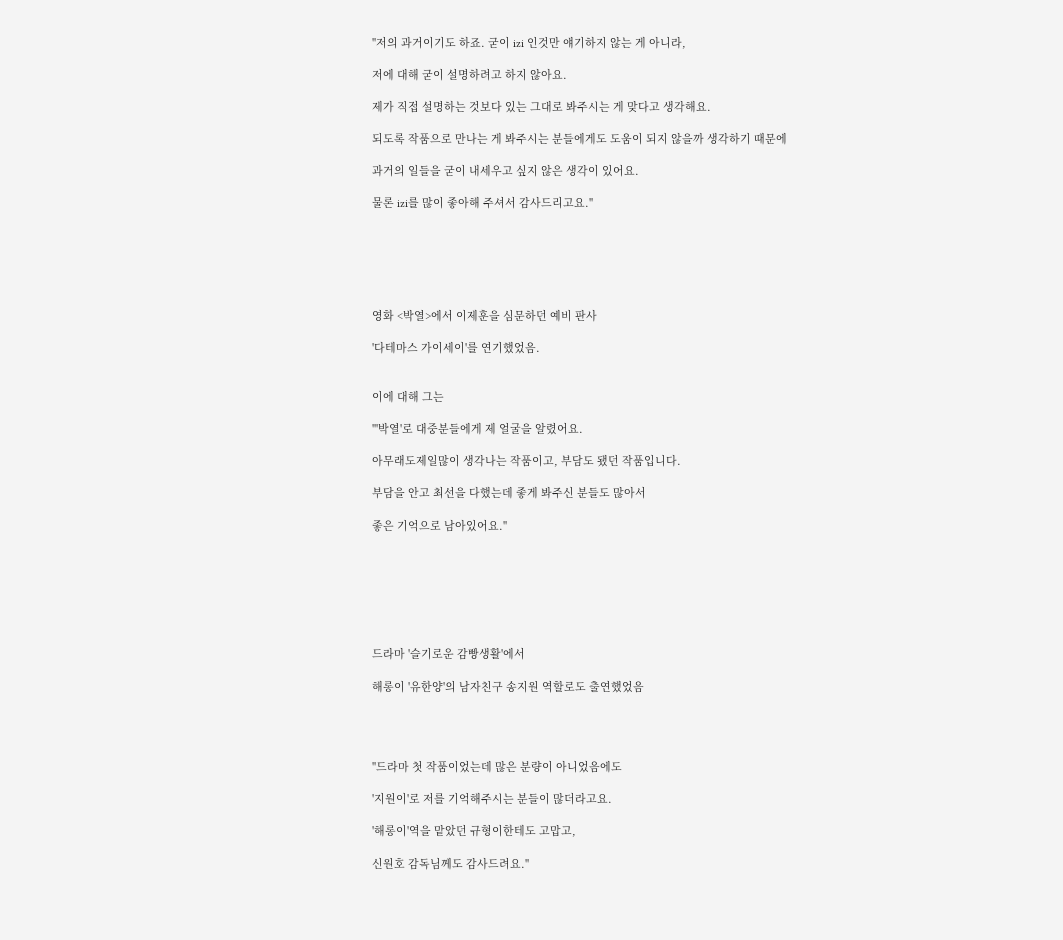"저의 과거이기도 하죠. 굳이 izi 인것만 얘기하지 않는 게 아니라,

저에 대해 굳이 설명하려고 하지 않아요.

제가 직접 설명하는 것보다 있는 그대로 봐주시는 게 맞다고 생각해요.

되도록 작품으로 만나는 게 봐주시는 분들에게도 도움이 되지 않을까 생각하기 때문에

과거의 일들을 굳이 내세우고 싶지 않은 생각이 있어요.

물론 izi를 많이 좋아해 주셔서 감사드리고요."






영화 <박열>에서 이제훈을 심문하던 예비 판사

'다테마스 가이세이'를 연기했었음.


이에 대해 그는

"'박열'로 대중분들에게 제 얼굴을 알렸어요.

아무래도제일많이 생각나는 작품이고, 부담도 됐던 작품입니다.

부담을 안고 최선을 다했는데 좋게 봐주신 분들도 많아서

좋은 기억으로 남아있어요."







드라마 '슬기로운 감빵생활'에서

해롱이 '유한양'의 남자친구 송지원 역할로도 출연했었음




"드라마 첫 작품이었는데 많은 분량이 아니었음에도

'지원이'로 저를 기억해주시는 분들이 많더라고요.

'해롱이'역을 맡았던 규형이한테도 고맙고,

신원호 감독님께도 감사드려요."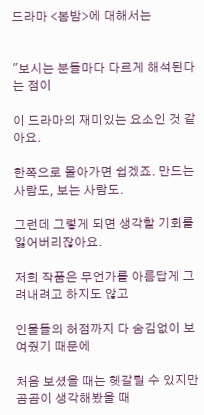드라마 <봄밤>에 대해서는


"보시는 분들마다 다르게 해석된다는 점이

이 드라마의 재미있는 요소인 것 같아요.

한쪽으로 몰아가면 쉽겠죠. 만드는 사람도, 보는 사람도.

그런데 그렇게 되면 생각할 기회를 잃어버리잖아요.

저희 작품은 무언가를 아름답게 그려내려고 하지도 않고

인물들의 허점까지 다 숨김없이 보여줬기 때문에

처음 보셨을 때는 헷갈릴 수 있지만 곰곰이 생각해봤을 때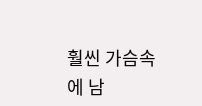훨씬 가슴속에 남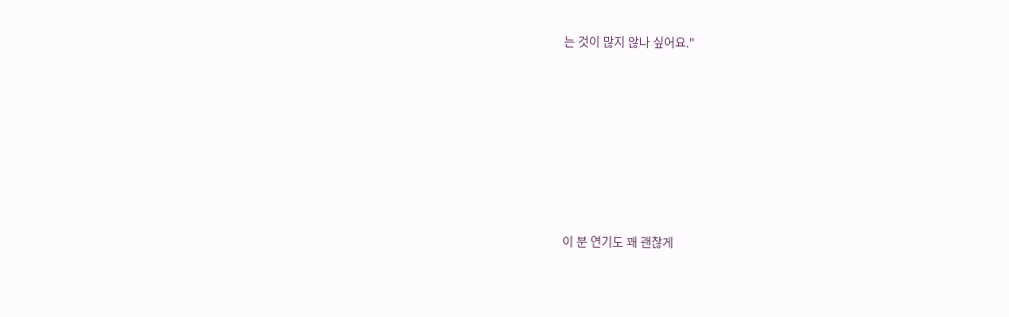는 것이 많지 않나 싶어요."









이 분 연기도 꽤 괜찮게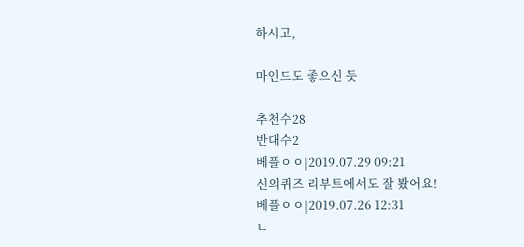하시고,

마인드도 좋으신 듯

추천수28
반대수2
베플ㅇㅇ|2019.07.29 09:21
신의퀴즈 리부트에서도 잘 봤어요!
베플ㅇㅇ|2019.07.26 12:31
ㄴ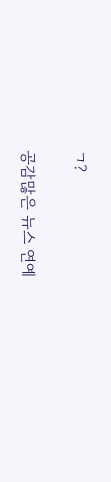ㄱ?

공감많은 뉴스 연예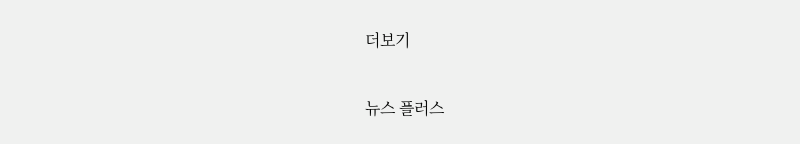더보기

뉴스 플러스